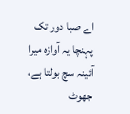اے صبا دور تک پہنچا یہ آوازہ میرا
آئینہ سچ بولتا ہے، جھوٹ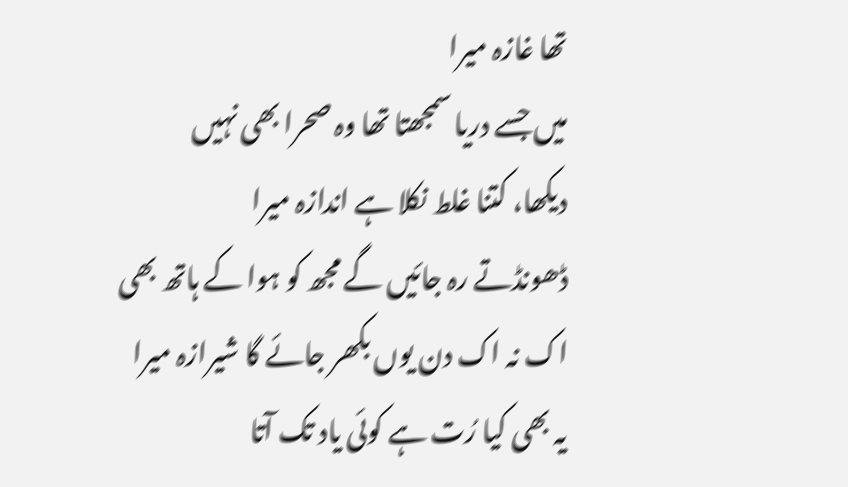تھا غازہ میرا
میں جسے دریا سمجھتا تھا وہ صحرا بھی نہیں
دیکھا، کتنا غلط نکلا ہے اندازہ میرا
ڈھونڈتے رہ جائیں گے مجھ کو ہوا کے ہاتھ بھی
اک نہ اک دن یوں بکھر جائے گا شیرازہ میرا
یہ بھی کیا رُت ہے کوئی یاد تک آتا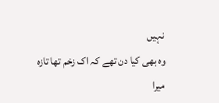نہیں
وہ بھی کیا دن تھے کہ اک زخم تھا تازہ میرا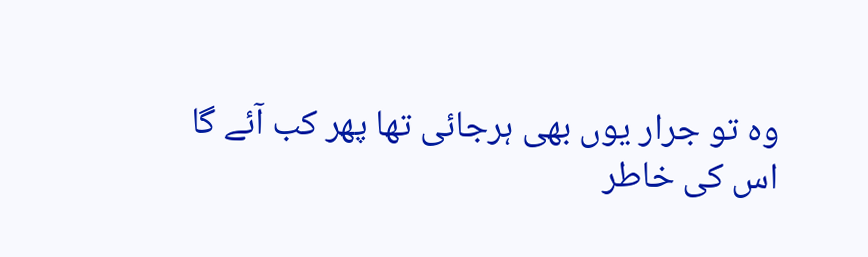وہ تو جرار یوں بھی ہرجائی تھا پھر کب آئے گا
اس کی خاطر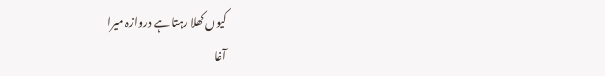کیوں کھلا رہتا ہے دروازہ میرا
آغا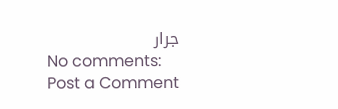جرار
No comments:
Post a Comment